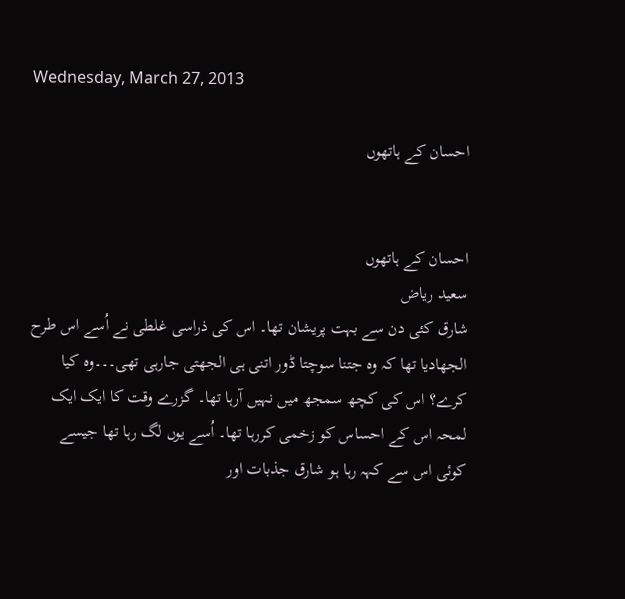Wednesday, March 27, 2013

احسان کے ہاتھوں


احسان کے ہاتھوں
سعید ریاض
شارق کئی دن سے بہت پریشان تھا۔ اس کی ذراسی غلطی نے اُسے اس طرح الجھادیا تھا کہ وہ جتنا سوچتا ڈور اتنی ہی الجھتی جارہی تھی۔۔۔وہ کیا کرے؟ اس کی کچھ سمجھ میں نہیں آرہا تھا۔ گزرے وقت کا ایک ایک لمحہ اس کے احساس کو زخمی کررہا تھا۔ اُسے یوں لگ رہا تھا جیسے کوئی اس سے کہہ رہا ہو شارق جذبات اور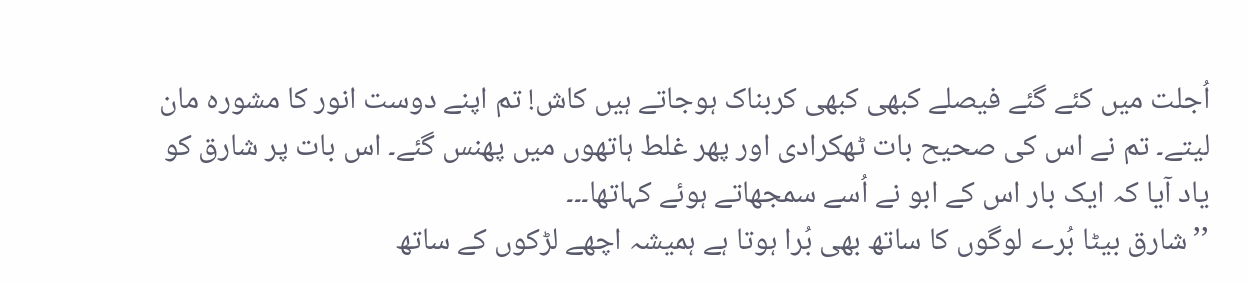اُجلت میں کئے گئے فیصلے کبھی کبھی کربناک ہوجاتے ہیں کاش! تم اپنے دوست انور کا مشورہ مان لیتے۔ تم نے اس کی صحیح بات ٹھکرادی اور پھر غلط ہاتھوں میں پھنس گئے۔ اس بات پر شارق کو یاد آیا کہ ایک بار اس کے ابو نے اُسے سمجھاتے ہوئے کہاتھا۔۔۔
’’شارق بیٹا بُرے لوگوں کا ساتھ بھی بُرا ہوتا ہے ہمیشہ اچھے لڑکوں کے ساتھ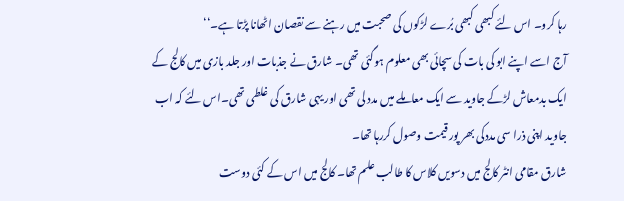رہا کرو۔ اس لئے کبھی کبھی بُرے لڑکوں کی صحبت میں رہنے سے نقصان اٹھانا پڑتا ہے۔‘‘
آج اسے اپنے ابو کی بات کی سچائی بھی معلوم ہوگئی تھی۔ شارق نے جذبات اور جلد بازی میں کالج کے ایک بدمعاش لڑکے جاوید سے ایک معاملے میں مدد لی تھی اور یہی شارق کی غلطی تھی۔اس لئے کہ اب جاوید اپنی ذرا سی مددکی بھر پور قیمت وصول کررہا تھا۔
شارق مقامی انٹر کالج میں دسویں کلاس کا طالب علم تھا۔ کالج میں اس کے کئی دوست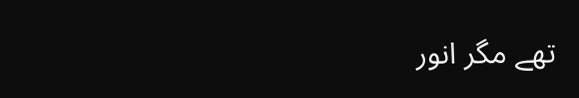تھے مگر انور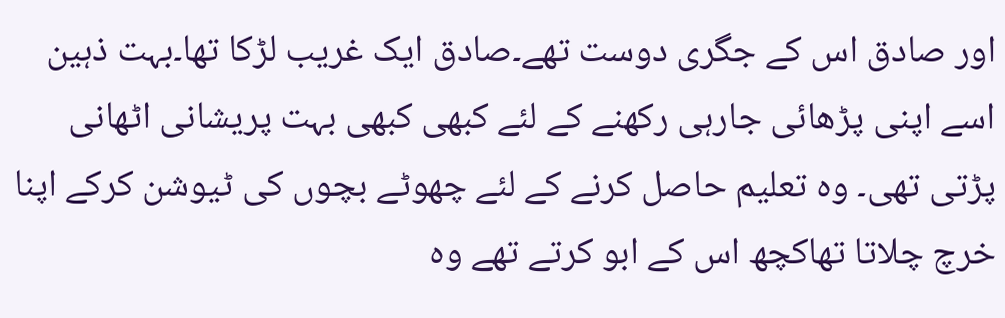اور صادق اس کے جگری دوست تھے۔صادق ایک غریب لڑکا تھا۔بہت ذہین اسے اپنی پڑھائی جارہی رکھنے کے لئے کبھی کبھی بہت پریشانی اٹھانی پڑتی تھی۔ وہ تعلیم حاصل کرنے کے لئے چھوٹے بچوں کی ٹیوشن کرکے اپنا خرچ چلاتا تھاکچھ اس کے ابو کرتے تھے وہ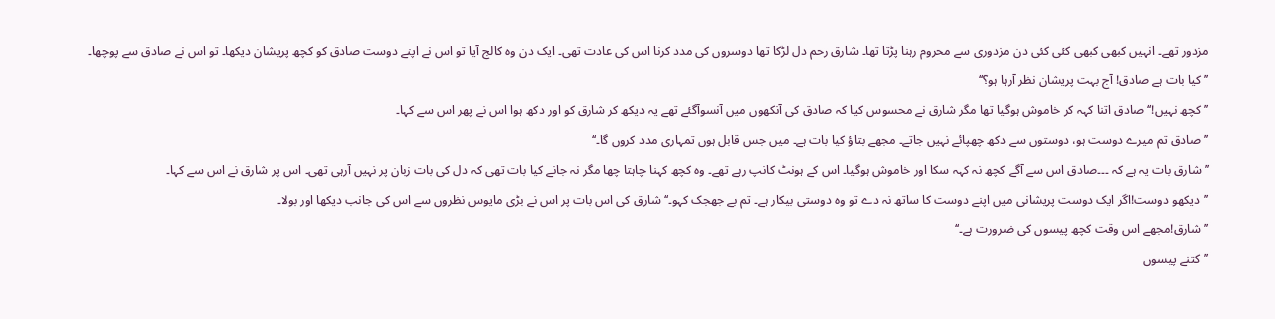مزدور تھے۔ انہیں کبھی کبھی کئی کئی دن مزدوری سے محروم رہنا پڑتا تھا۔ شارق رحم دل لڑکا تھا دوسروں کی مدد کرنا اس کی عادت تھی۔ ایک دن وہ کالج آیا تو اس نے اپنے دوست صادق کو کچھ پریشان دیکھا۔ تو اس نے صادق سے پوچھا۔
’’کیا بات ہے صادق! آج بہت پریشان نظر آرہا ہو؟‘‘
’’کچھ نہیں!‘‘ صادق اتنا کہہ کر خاموش ہوگیا تھا مگر شارق نے محسوس کیا کہ صادق کی آنکھوں میں آنسوآگئے تھے یہ دیکھ کر شارق کو اور دکھ ہوا اس نے پھر اس سے کہا۔
’’صادق تم میرے دوست ہو، دوستوں سے دکھ چھپائے نہیں جاتے۔ مجھے بتاؤ کیا بات ہے۔ میں جس قابل ہوں تمہاری مدد کروں گا۔‘‘
’’شارق بات یہ ہے کہ ۔۔۔صادق اس سے آگے کچھ نہ کہہ سکا اور خاموش ہوگیا۔ اس کے ہونٹ کانپ رہے تھے۔ وہ کچھ کہنا چاہتا چھا مگر نہ جانے کیا بات تھی کہ دل کی بات زبان پر نہیں آرہی تھی۔ اس پر شارق نے اس سے کہا۔
’’دیکھو دوست!اگر ایک دوست پریشانی میں اپنے دوست کا ساتھ نہ دے تو وہ دوستی بیکار ہے۔ تم بے جھجک کہو۔‘‘شارق کی اس بات پر اس نے بڑی مایوس نظروں سے اس کی جانب دیکھا اور بولا۔
’’شارق!مجھے اس وقت کچھ پیسوں کی ضرورت ہے۔‘‘
’’کتنے پیسوں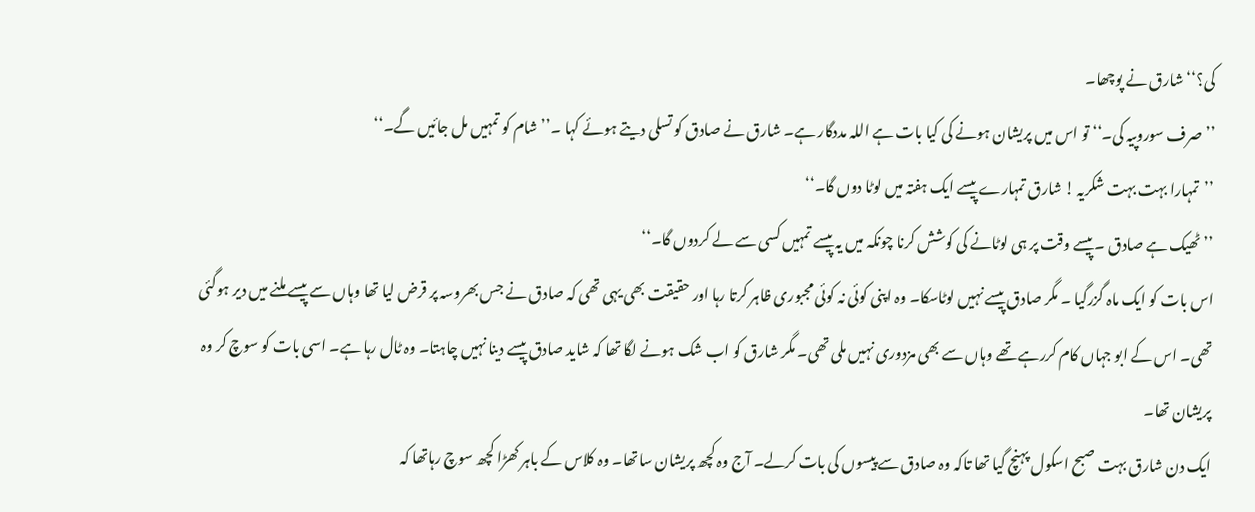کی؟‘‘ شارق نے پوچھا۔
’’صرف سوروپیہ کی۔‘‘ تو اس میں پریشان ہونے کی کیا بات ہے اللہ مددگار ہے۔ شارق نے صادق کو تسلی دیتے ہوئے کہا ۔’’شام کو تمہیں مل جائیں گے۔‘‘
’’تمہارا بہت بہت شکریہ ! شارق تمہارے پیسے ایک ہفتہ میں لوٹا دوں گا۔‘‘
’’ٹھیک ہے صادق ۔ پیسے وقت پر ہی لوٹانے کی کوشش کرنا چونکہ میں یہ پیسے تمہیں کسی سے لے کردوں گا۔‘‘
اس بات کو ایک ماہ گزرگیا ۔ مگر صادق پیسے نہیں لوٹاسکا۔ وہ اپنی کوئی نہ کوئی مجبوری ظاہر کرتا رہا اور حقیقت بھی یہی تھی کہ صادق نے جس بھروسہ پر قرض لیا تھا وہاں سے پیسے ملنے میں دیر ہوگئی تھی۔ اس کے ابو جہاں کام کررہے تھے وہاں سے بھی مزدوری نہیں ملی تھی۔ مگر شارق کو اب شک ہونے لگا تھا کہ شاید صادق پیسے دینا نہیں چاہتا۔ وہ ٹال رہا ہے۔ اسی بات کو سوچ کر وہ پریشان تھا۔
ایک دن شارق بہت صبح اسکول پہنچ گیا تھا تاکہ وہ صادق سے پیسوں کی بات کرلے۔ آج وہ کچھ پریشان ساتھا۔ وہ کلاس کے باہر کھڑا کچھ سوچ رہاتھا کہ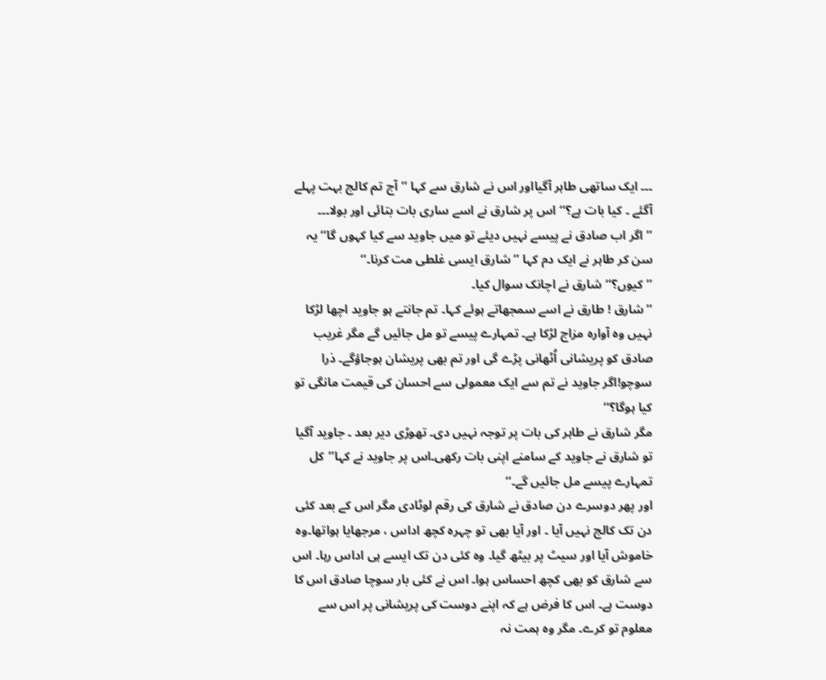۔۔۔ ایک ساتھی طاہر آگیااور اس نے شارق سے کہا ’’آج تم کالج بہت پہلے آگئے ۔ کیا بات ہے؟‘‘اس پر شارق نے اسے ساری بات بتائی اور بولا۔۔۔
’’اگر اب صادق نے پیسے نہیں دیئے تو میں جاوید سے کیا کہوں گا‘‘ یہ سن کر طاہر نے ایک دم کہا ’’شارق ایسی غلطی مت کرنا۔‘‘
’’کیوں؟‘‘شارق نے اچانک سوال کیا۔
’’شارق ! طارق نے اسے سمجھاتے ہوئے کہا۔ تم جانتے ہو جاوید اچھا لڑکا نہیں وہ آوارہ مزاج لڑکا ہے۔ تمہارے پیسے تو مل جائیں گے مگر غریب صادق کو پریشانی اُٹھانی پڑے گی اور تم بھی پریشان ہوجاؤگے۔ ذرا سوچو!اگر جاوید نے تم سے ایک معمولی سے احسان کی قیمت مانگی تو کیا ہوگا؟‘‘
مگر شارق نے طاہر کی بات پر توجہ نہیں دی۔ تھوڑی دیر بعد ۔ جاوید آگیا تو شارق نے جاوید کے سامنے اپنی بات رکھی۔اس پر جاوید نے کہا’’کل تمہارے پیسے مل جائیں گے۔‘‘
اور پھر دوسرے دن صادق نے شارق کی رقم لوٹادی مگر اس کے بعد کئی دن تک کالج نہیں آیا ۔ اور آیا بھی تو چہرہ کچھ اداس ، مرجھایا ہواتھا۔وہ خاموش آیا اور سیٹ پر بیٹھ گیا۔ وہ کئی دن تک ایسے ہی اداس رہا۔ اس سے شارق کو بھی کچھ احساس ہوا۔ اس نے کئی بار سوچا صادق اس کا دوست ہے۔ اس کا فرض ہے کہ اپنے دوست کی پریشانی پر اس سے معلوم تو کرے۔ مگر وہ ہمت نہ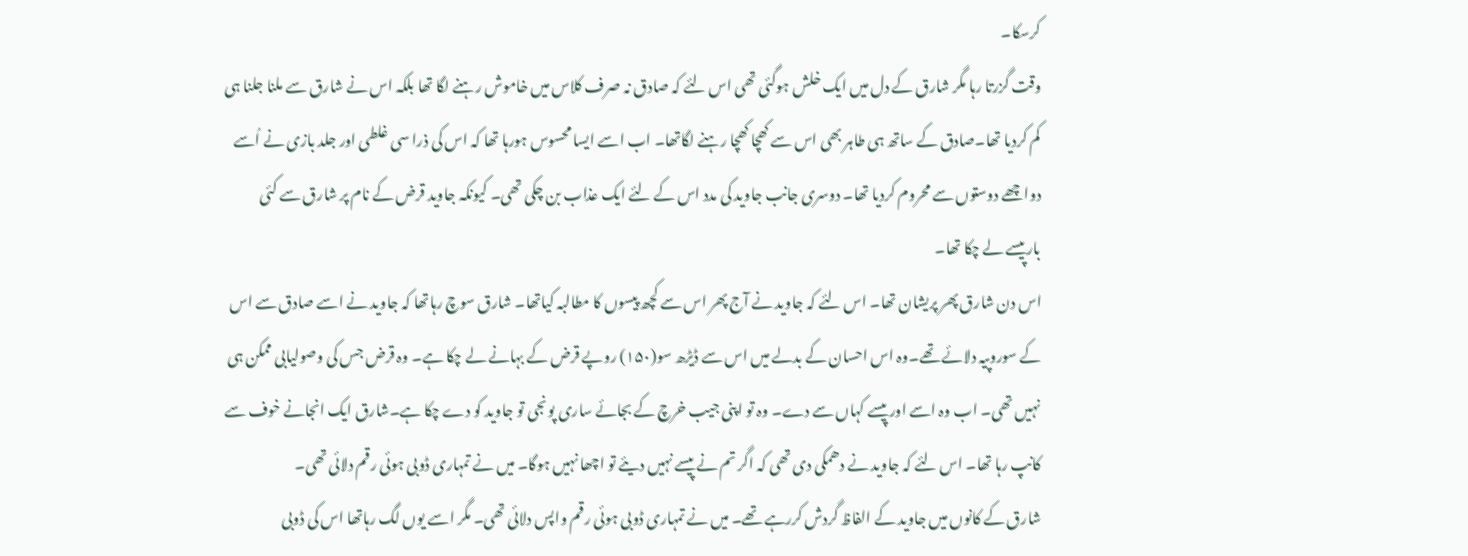کرسکا۔
وقت گزرتا رہا مگر شارق کے دل میں ایک خلش ہوگئی تھی اس لئے کہ صادق نہ صرف کلاس میں خاموش رہنے لگا تھا بلکہ اس نے شارق سے ملنا جلنا ہی کم کردیا تھا۔صادق کے ساتھ ہی طاہر بھی اس سے کھچا کھچا رہنے لگاتھا۔ اب اسے ایسا محسوس ہورہا تھا کہ اس کی ذرا سی غلطی اور جلد بازی نے اُسے دواچھے دوستوں سے محروم کردیا تھا۔ دوسری جانب جاوید کی مدد اس کے لئے ایک عذاب بن چکی تھی۔ کیونکہ جاوید قرض کے نام پر شارق سے کئی بارپیسے لے چکا تھا۔
اس دن شارق پھر پریشان تھا۔ اس لئے کہ جاوید نے آج پھر اس سے کچھ پیسوں کا مطالبہ کیاتھا۔ شارق سوچ رہاتھا کہ جاوید نے اسے صادق سے اس کے سوروپیہ دلائے تھے۔وہ اس احسان کے بدلے میں اس سے ڈیڑھ سو(۱۵۰) روپے قرض کے بہانے لے چکا ہے۔ وہ قرض جس کی وصولیابی ممکن ہی نہیں تھی۔ اب وہ اسے اور پیسے کہاں سے دے۔ وہ تو اپنی جیب خرچ کے بجائے ساری پونجی تو جاوید کو دے چکا ہے۔شارق ایک انجانے خوف سے کانپ رہا تھا۔ اس لئے کہ جاوید نے دھمکی دی تھی کہ اگر تم نے پیسے نہیں دیئے تو اچھا نہیں ہوگا۔ میں نے تمہاری ڈوبی ہوئی رقم دلائی تھی۔
شارق کے کانوں میں جاوید کے الفاظ گردش کررہے تھے۔ میں نے تمہاری ڈوبی ہوئی رقم واپس دلائی تھی۔ مگر اسے یوں لگ رہاتھا اس کی ڈوبی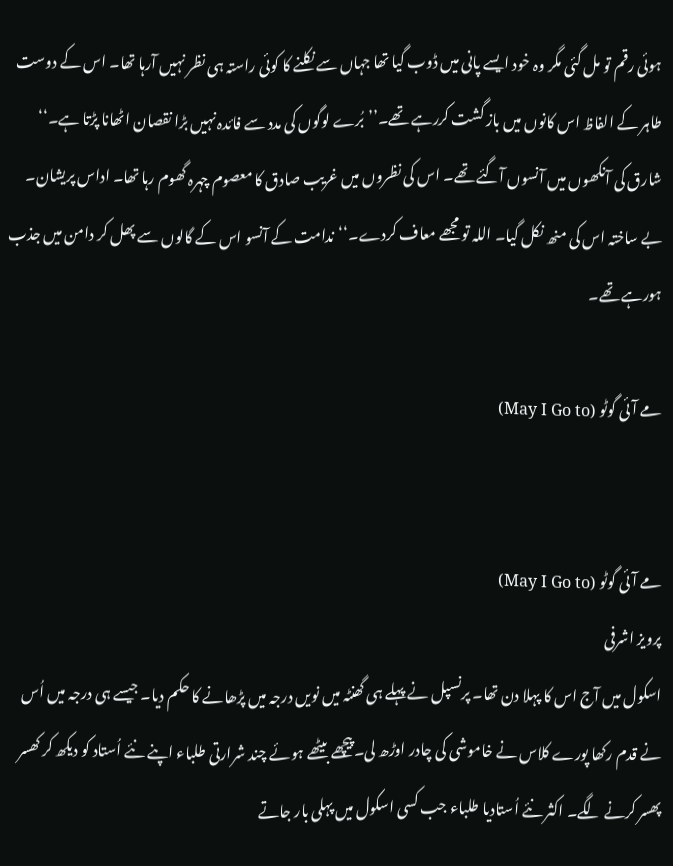ہوئی رقم تو مل گئی مگر وہ خود ایسے پانی میں ڈوب گیا تھا جہاں سے نکلنے کا کوئی راستہ ہی نظر نہیں آرہا تھا۔ اس کے دوست طاہر کے الفاظ اس کانوں میں باز گشت کررہے تھے۔’’بُرے لوگوں کی مدد سے فائدہ نہیں بڑا نقصان اٹھانا پڑتا ہے۔‘‘ شارق کی آنکھوں میں آنسوں آگئے تھے۔ اس کی نظروں میں غریب صادق کا معصوم چہرہ گھوم رہا تھا۔ اداس پریشان۔ بے ساختہ اس کی منھ نکل گیا۔ اللہ تو مجھے معاف کردے۔‘‘ندامت کے آنسو اس کے گالوں سے پھل کر دامن میں جذب ہورہے تھے۔

مے آئی گوٹو (May I Go to)


مے آئی گوٹو (May I Go to)
پرویز اشرفی
اسکول میں آج اس کا پہلا دن تھا۔ پرنسپل نے پہلے ہی گھنٹہ میں نویں درجہ میں پڑھانے کا حکم دیا۔ جیسے ہی درجہ میں اُس نے قدم رکھا پورے کلاس نے خاموشی کی چادر اوڑھ لی۔پیچھے بیٹھے ہوئے چند شرارتی طلباء اپنے نئے اُستاد کو دیکھ کر کھسر پھسر کرنے لگے۔ اکثر نئے اُستادیا طلباء جب کسی اسکول میں پہلی بار جاتے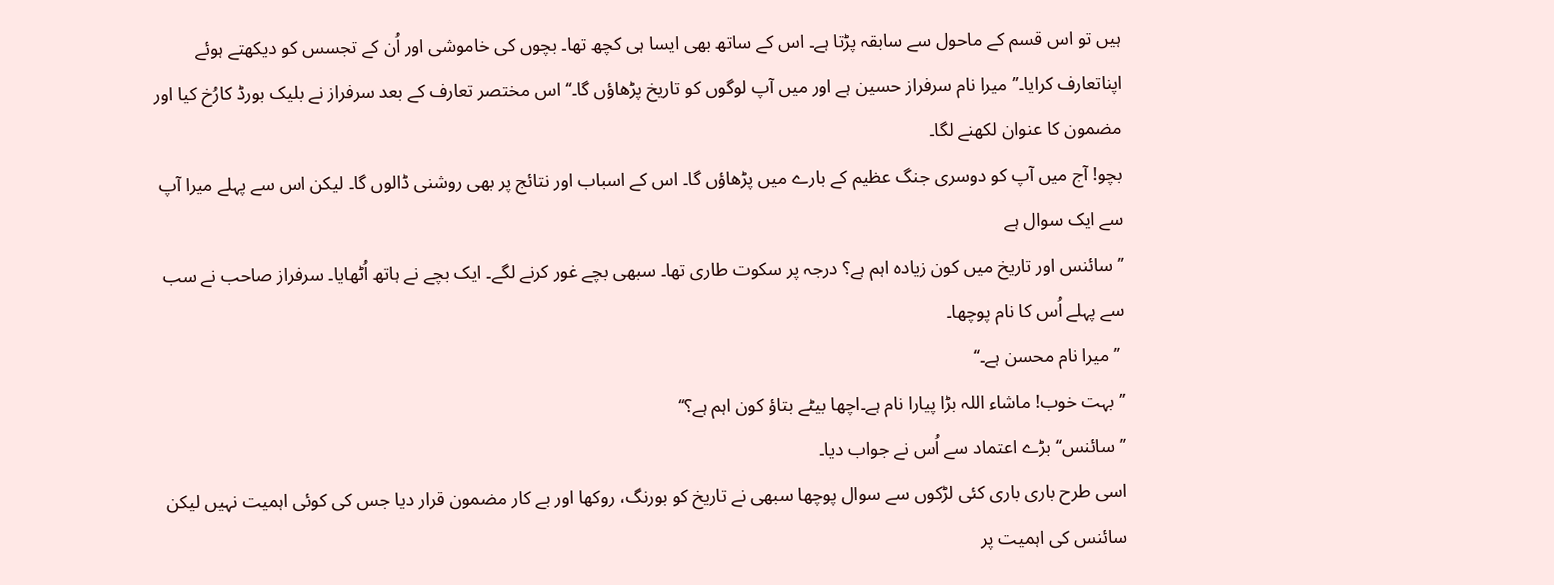ہیں تو اس قسم کے ماحول سے سابقہ پڑتا ہے۔ اس کے ساتھ بھی ایسا ہی کچھ تھا۔ بچوں کی خاموشی اور اُن کے تجسس کو دیکھتے ہوئے اپناتعارف کرایا۔’’میرا نام سرفراز حسین ہے اور میں آپ لوگوں کو تاریخ پڑھاؤں گا۔‘‘ اس مختصر تعارف کے بعد سرفراز نے بلیک بورڈ کارُخ کیا اور مضمون کا عنوان لکھنے لگا۔
بچو! آج میں آپ کو دوسری جنگ عظیم کے بارے میں پڑھاؤں گا۔ اس کے اسباب اور نتائج پر بھی روشنی ڈالوں گا۔ لیکن اس سے پہلے میرا آپ سے ایک سوال ہے
’’سائنس اور تاریخ میں کون زیادہ اہم ہے؟ درجہ پر سکوت طاری تھا۔ سبھی بچے غور کرنے لگے۔ ایک بچے نے ہاتھ اُٹھایا۔ سرفراز صاحب نے سب سے پہلے اُس کا نام پوچھا۔
 ’’میرا نام محسن ہے۔‘‘
’’بہت خوب! ماشاء اللہ بڑا پیارا نام ہے۔اچھا بیٹے بتاؤ کون اہم ہے؟‘‘
’’سائنس‘‘ بڑے اعتماد سے اُس نے جواب دیا۔
اسی طرح باری باری کئی لڑکوں سے سوال پوچھا سبھی نے تاریخ کو بورنگ، روکھا اور بے کار مضمون قرار دیا جس کی کوئی اہمیت نہیں لیکن سائنس کی اہمیت پر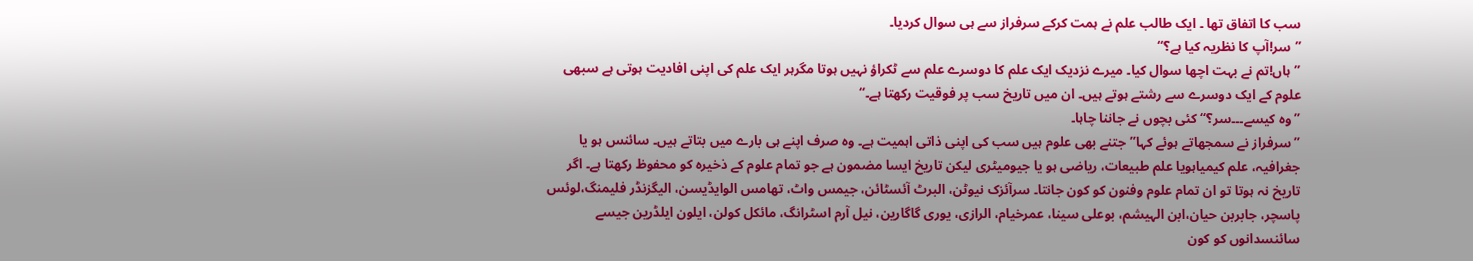سب کا اتفاق تھا ۔ ایک طالب علم نے ہمت کرکے سرفراز سے ہی سوال کردیا۔
’’سر!آپ کا نظریہ کیا ہے؟‘‘
’’ہاں!تم نے بہت اچھا سوال کیا۔ میرے نزدیک ایک علم کا دوسرے علم سے ٹکراؤ نہیں ہوتا مگرہر ایک علم کی اپنی افادیت ہوتی ہے سبھی علوم کے ایک دوسرے سے رشتے ہوتے ہیں۔ ان میں تاریخ سب پر فوقیت رکھتا ہے۔‘‘
’’وہ کیسے۔۔۔سر؟‘‘ کئی بچوں نے جاننا چاہا۔
’’سرفراز نے سمجھاتے ہوئے کہا’’جتنے بھی علوم ہیں سب کی اپنی ذاتی اہمیت ہے۔ وہ صرف اپنے ہی بارے میں بتاتے ہیں۔ سائنس ہو یا جغرافیہ، علم کیمیاہویا علم طبیعات، ریاضی ہو یا جیومیٹری لیکن تاریخ ایسا مضمون ہے جو تمام علوم کے ذخیرہ کو محفوظ رکھتا ہے۔ اگر تاریخ نہ ہوتا تو ان تمام علوم وفنون کو کون جانتا۔ سرآئزک نیوٹن، البرٹ آئسٹائن، جیمس واٹ، تھامس الوایڈیسن، الیگزنڈر فلیمنگ،لوئس پاسچر، جابربن حیان،ابن الہیشم، بوعلی سینا، عمرخیام، الرازی، یوری گاگارین، نیل آرم اسٹرانگ، مائکل کولن، ایلون ایلڈرین جیسے سائنسدانوں کو کون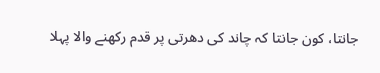جانتا، کون جانتا کہ چاند کی دھرتی پر قدم رکھنے والا پہلا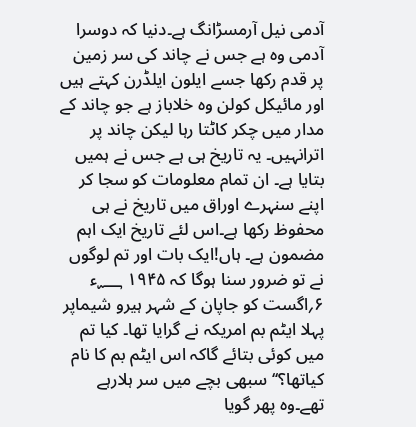آدمی نیل آرمسڑانگ ہے۔دنیا کہ دوسرا آدمی وہ ہے جس نے چاند کی سر زمین پر قدم رکھا جسے ایلون ایلڈرن کہتے ہیں اور مائیکل کولن وہ خلاباز ہے جو چاند کے مدار میں چکر کاٹتا رہا لیکن چاند پر اترانہیں۔ یہ تاریخ ہی ہے جس نے ہمیں بتایا ہے۔ ان تمام معلومات کو سجا کر اپنے سنہرے اوراق میں تاریخ نے ہی محفوظ رکھا ہے۔اس لئے تاریخ ایک اہم مضمون ہے۔ ہاں!ایک بات اور تم لوگوں نے تو ضرور سنا ہوگا کہ ۱۹۴۵ ؁ء ۶؍اگست کو جاپان کے شہر ہیرو شیماپر پہلا ایٹم بم امریکہ نے گرایا تھا۔ کیا تم میں کوئی بتائے گاکہ اس ایٹم بم کا نام کیاتھا؟‘‘ سبھی بچے میں سر ہلارہے تھے۔وہ پھر گویا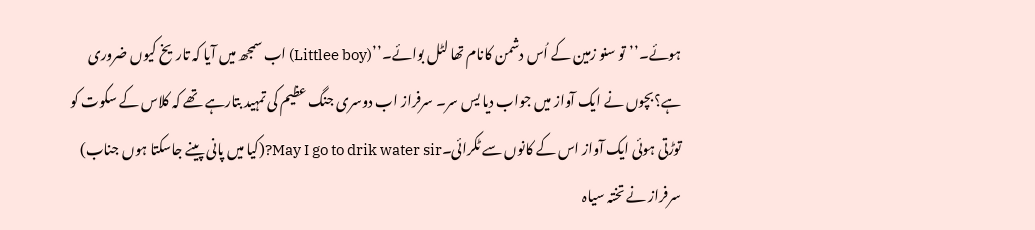ہوئے۔’’تو سنو زمین کے اُس دشمن کانام تھا لٹل بوائے۔’’(Littlee boy) اب سمجھ میں آیا کہ تاریخ کیوں ضروری ہے؟بچوں نے ایک آواز میں جواب دیا یس سر۔ سرفراز اب دوسری جنگ عظیم کی تمہید بتارہے تھے کہ کلاس کے سکوت کو توڑتی ہوئی ایک آواز اس کے کانوں سے ٹکرائی۔May I go to drik water sir?(کیا میں پانی پینے جاسکتا ہوں جناب) سرفراز نے تختہ سیاہ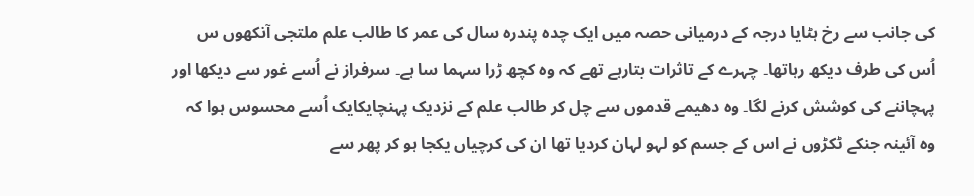کی جانب سے رخ ہٹایا درجہ کے درمیانی حصہ میں ایک چدہ پندرہ سال کی عمر کا طالب علم ملتجی آنکھوں س اُس کی طرف دیکھ رہاتھا۔ چہرے کے تاثرات بتارہے تھے کہ وہ کچھ ڑرا سہما سا ہے۔ سرفراز نے اُسے غور سے دیکھا اور پہچاننے کی کوشش کرنے لگا۔ وہ دھیمے قدموں سے چل کر طالب علم کے نزدیک پہنچایکایک اُسے محسوس ہوا کہ وہ آئینہ جنکے ٹکڑوں نے اس کے جسم کو لہو لہان کردیا تھا ان کی کرچیاں یکجا ہو کر پھر سے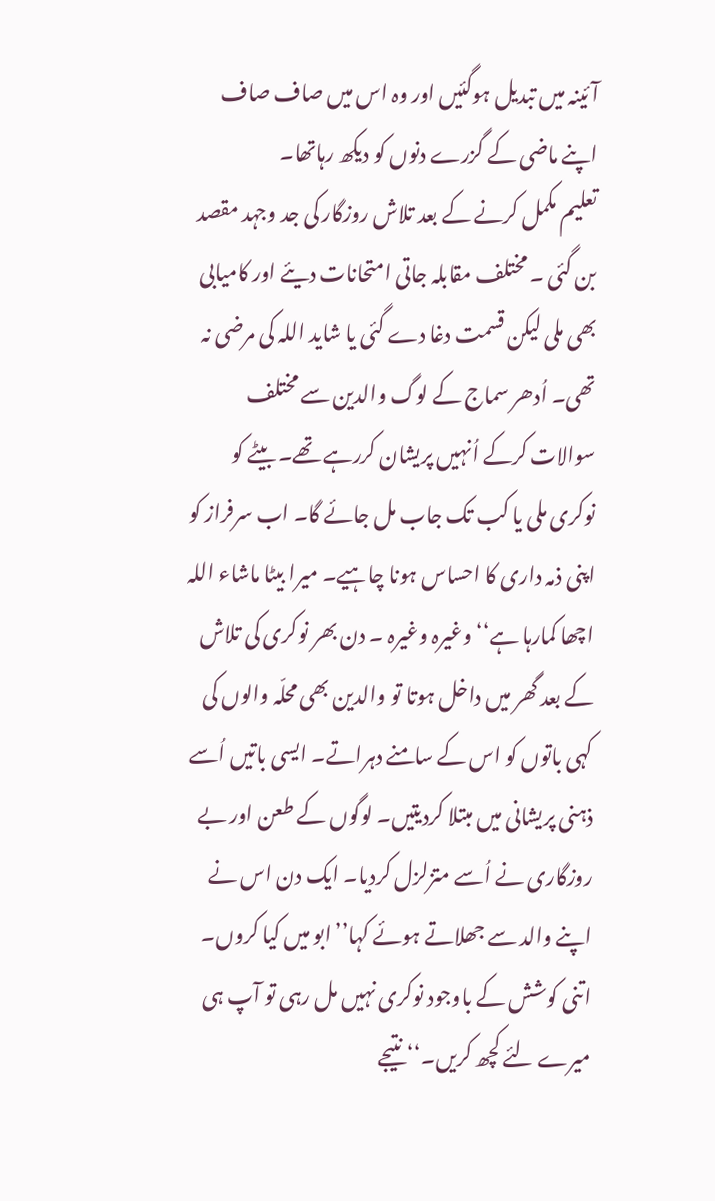آئینہ میں تبدیل ہوگئیں اور وہ اس میں صاف صاف اپنے ماضی کے گزرے دنوں کو دیکھ رہاتھا۔
تعلیم مکمل کرنے کے بعد تلاش روزگار کی جد وجہد مقصد بن گئی ۔ مختلف مقابلہ جاتی امتحانات دیئے اور کامیابی بھی ملی لیکن قسمت دغا دے گئی یا شاید اللہ کی مرضی نہ تھی۔ اُدھر سماج کے لوگ والدین سے مختلف سوالات کرکے اُنہیں پریشان کررہے تھے۔ بیٹے کو نوکری ملی یا کب تک جاب مل جائے گا۔ اب سرفراز کو اپنی ذمہ داری کا احساس ہونا چاہیے۔ میرا بیٹا ماشاء اللہ اچھا کمارہا ہے‘‘وغیرہ وغیرہ ۔ دن بھر نوکری کی تلاش کے بعد گھر میں داخل ہوتا تو والدین بھی محلّہ والوں کی کہی باتوں کو اس کے سامنے دہراتے۔ ایسی باتیں اُسے ذہنی پریشانی میں مبتلا کردیتیں۔ لوگوں کے طعن اور بے روزگاری نے اُسے متزلزل کردیا۔ ایک دن اس نے اپنے والد سے جھلاتے ہوئے کہا’’ابو میں کیا کروں۔ اتنی کوشش کے باوجود نوکری نہیں مل رہی تو آپ ہی میرے لئے کچھ کریں۔‘‘ نتیجے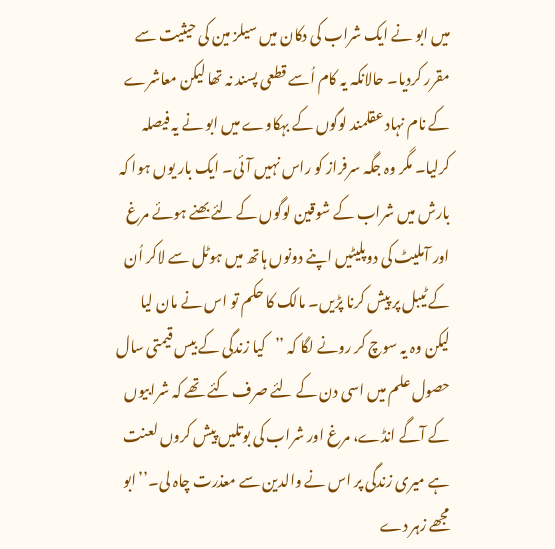میں ابو نے ایک شراب کی دکان میں سیلز مین کی حیثیت سے مقرر کردیا۔ حالانکہ یہ کام اُسے قطعی پسند نہ تھا لیکن معاشرے کے نام نہاد عقلمند لوگوں کے بہکاوے میں ابو نے یہ فیصلہ کرلیا۔ مگر وہ جگہ سرفراز کو راس نہیں آئی۔ ایک بار یوں ہوا کہ بارش میں شراب کے شوقین لوگوں کے لئے بھنے ہوئے مرغ اور آملیٹ کی دوپلیٹیں اپنے دونوں ہاتھ میں ہوٹل سے لاکر اُن کے ٹیبل پر پیش کرنا پڑیں۔ مالک کا حکم تو اس نے مان لیا لیکن وہ یہ سوچ کر رونے لگا کہ ’’کیا زندگی کے بیس قیمتی سال حصول علم میں اسی دن کے لئے صرف کئے تھے کہ شرابیوں کے آگے انڈے، مرغ اور شراب کی بوتلیں پیش کروں لعنت ہے میری زندگی پر اس نے والدین سے معذرت چاہ لی۔’’ابو مجھے زہر دے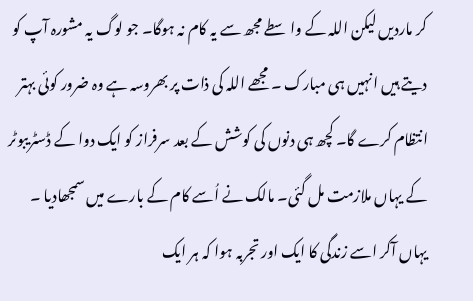کر ماردیں لیکن اللہ کے واسطے مجھ سے یہ کام نہ ہوگا۔ جو لوگ یہ مشورہ آپ کو دیتے ہیں انہیں ہی مبارک ۔ مجھے اللہ کی ذات پر بھروسہ ہے وہ ضرور کوئی بہتر انتظام کرے گا۔ کچھ ہی دنوں کی کوشش کے بعد سرفراز کو ایک دوا کے ڈسٹریبوٹر کے یہاں ملازمت مل گئی۔ مالک نے اُسے کام کے بارے میں سمجھادیا ۔ یہاں آکر اسے زندگی کا ایک اور تجربہ ہوا کہ ہر ایک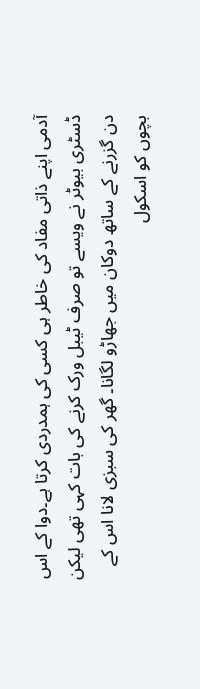آدمی اپنے ذاتی مفاد کی خاطر ہی کسی کی ہمدردی کرتا ہے۔دوا کے اس ڈسٹری بیوٹر نے ویسے تو صرف ٹیبل ورک کرنے کی بات کہی تھی لیکن دن گزرنے کے ساتھ دوکان میں جھاڑو لگانا۔ گھر کی سبزی لانا اس کے بچوں کو اسکول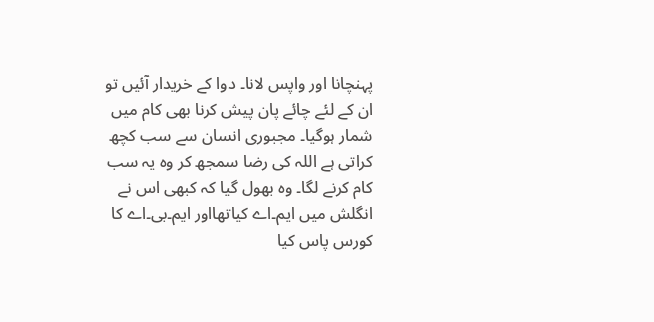پہنچانا اور واپس لانا۔ دوا کے خریدار آئیں تو ان کے لئے چائے پان پیش کرنا بھی کام میں شمار ہوگیا۔ مجبوری انسان سے سب کچھ کراتی ہے اللہ کی رضا سمجھ کر وہ یہ سب کام کرنے لگا۔ وہ بھول گیا کہ کبھی اس نے انگلش میں ایم۔اے کیاتھااور ایم۔بی۔اے کا کورس پاس کیا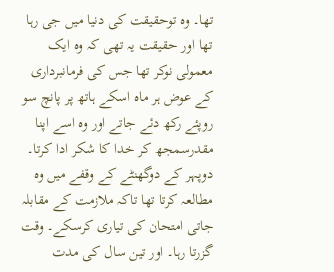تھا۔ وہ توحقیقت کی دنیا میں جی رہا تھا اور حقیقت یہ تھی کہ وہ ایک معمولی نوکر تھا جس کی فرمانبرداری کے عوض ہر ماہ اسکے ہاتھ پر پانچ سو روپئے رکھ دئے جاتے اور وہ اسے اپنا مقدرسمجھ کر خدا کا شکر ادا کرتا۔ دوپہر کے دوگھنٹے کے وقفے میں وہ مطالعہ کرتا تھا تاکہ ملازمت کے مقابلہ جاتی امتحان کی تیاری کرسکے۔ وقت گزرتا رہا۔ اور تین سال کی مدت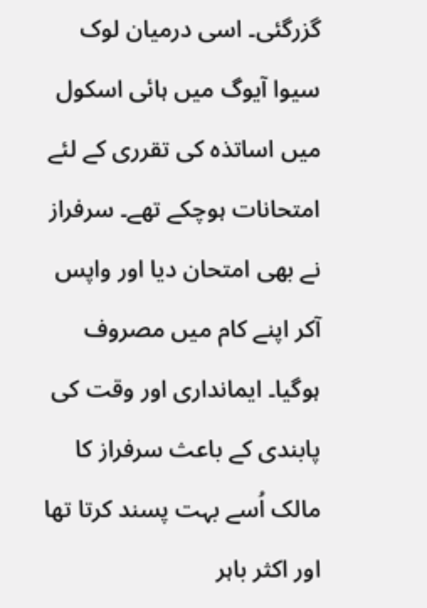گزرگئی۔ اسی درمیان لوک سیوا آیوگ میں ہائی اسکول میں اساتذہ کی تقرری کے لئے امتحانات ہوچکے تھے۔ سرفراز نے بھی امتحان دیا اور واپس آکر اپنے کام میں مصروف ہوگیا۔ ایمانداری اور وقت کی پابندی کے باعث سرفراز کا مالک اُسے بہت پسند کرتا تھا اور اکثر باہر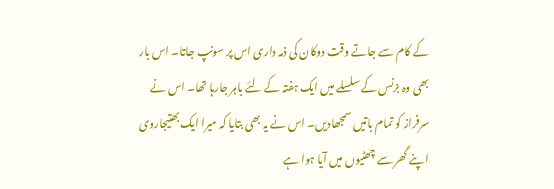کے کام سے جاتے وقت دوکان کی ذمہ داری اس پر سونپ جاتا۔ اس بار بھی وہ بزنس کے سلسلے میں ایک ہفتہ کے لئے باہر جارہا تھا۔ اس نے سرفراز کو تمام باتیں سمجھادیں۔ اس نے یہ بھی بتایا کہ میرا ایک بھتیجاروی اپنے گھر سے چھٹیوں میں آیا ہوا ہے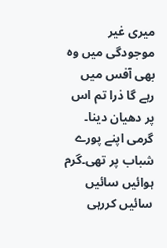میری غیر موجودگی میں وہ بھی آفس میں رہے گا ذرا تم اس پر دھیان دینا۔
گرمی اپنے پورے شباب پر تھی۔گرم ہوائیں سائیں سائیں کررہی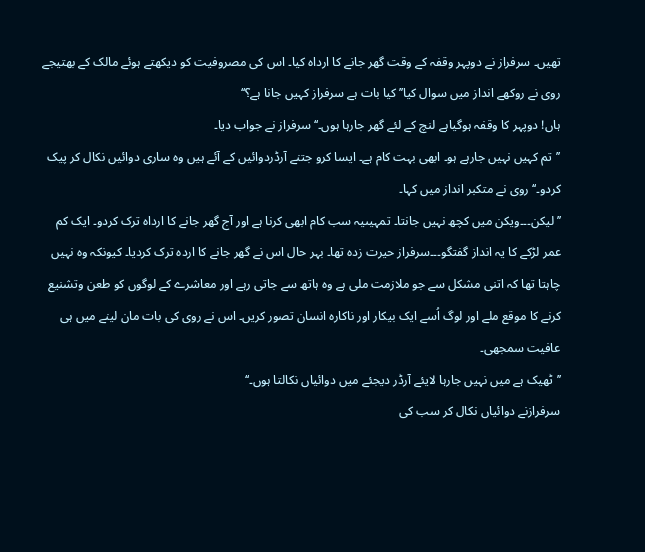تھیں۔ سرفراز نے دوپہر وقفہ کے وقت گھر جانے کا ارداہ کیا۔ اس کی مصروفیت کو دیکھتے ہوئے مالک کے بھتیجے روی نے روکھے انداز میں سوال کیا’’کیا بات ہے سرفراز کہیں جانا ہے؟‘‘
ہاں! دوپہر کا وقفہ ہوگیاہے لنچ کے لئے گھر جارہا ہوں۔‘‘سرفراز نے جواب دیا۔
’’تم کہیں نہیں جارہے ہو۔ ابھی بہت کام ہے۔ ایسا کرو جتنے آرڈردوائیں کے آئے ہیں وہ ساری دوائیں نکال کر پیک کردو۔‘‘ روی نے متکبر انداز میں کہا۔
’’لیکن۔۔۔ویکن میں کچھ نہیں جانتا۔ تمہیںیہ سب کام ابھی کرنا ہے اور آج گھر جانے کا ارداہ ترک کردو۔ ایک کم عمر لڑکے کا یہ انداز گفتگو۔۔۔سرفراز حیرت زدہ تھا۔ بہر حال اس نے گھر جانے کا اردہ ترک کردیا۔ کیونکہ وہ نہیں چاہتا تھا کہ اتنی مشکل سے جو ملازمت ملی ہے وہ ہاتھ سے جاتی رہے اور معاشرے کے لوگوں کو طعن وتشنیع کرنے کا موقع ملے اور لوگ اُسے ایک بیکار اور ناکارہ انسان تصور کریں۔ اس نے روی کی بات مان لینے میں ہی عافیت سمجھی۔
’’ٹھیک ہے میں نہیں جارہا لایئے آرڈر دیجئے میں دوائیاں نکالتا ہوں۔‘‘
سرفرازنے دوائیاں نکال کر سب کی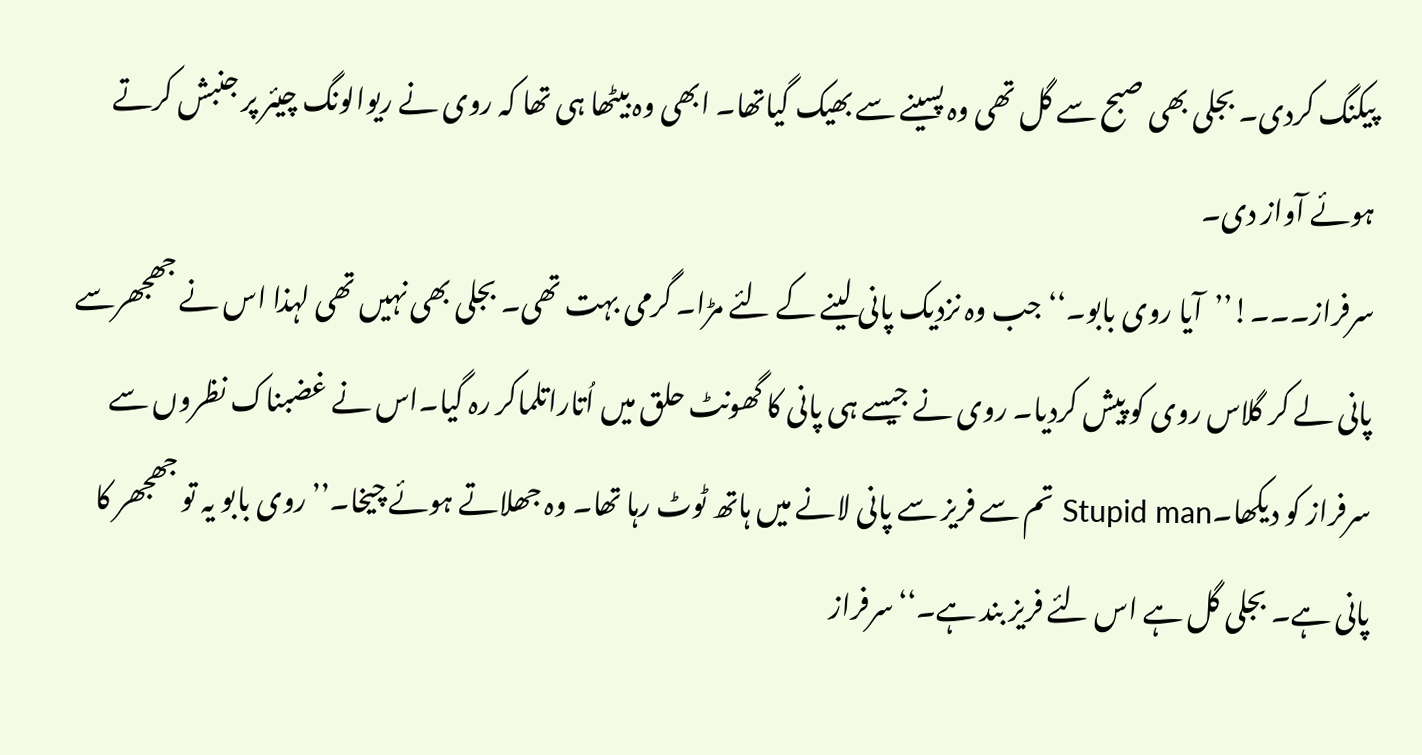پیکنگ کردی۔ بجلی بھی صبح سے گل تھی وہ پسینے سے بھیک گیاتھا۔ ابھی وہ بیٹھا ہی تھا کہ روی نے ریوالونگ چیئر پر جنبش کرتے ہوئے آواز دی۔
سرفراز۔۔۔!’’آیا روی بابو۔‘‘جب وہ نزدیک پانی لینے کے لئے مڑا۔ گرمی بہت تھی۔ بجلی بھی نہیں تھی لہذا اس نے جھجھرسے پانی لے کر گلاس روی کو پیش کردیا۔ روی نے جیسے ہی پانی کا گھونٹ حلق میں اُتاراتلماکر رہ گیا۔اس نے غضبناک نظروں سے سرفراز کو دیکھا۔Stupid man تم سے فریز سے پانی لانے میں ہاتھ ٹوٹ رہا تھا۔ وہ جھلاتے ہوئے چیخا۔’’روی بابو یہ تو جھجھر کا پانی ہے۔ بجلی گل ہے اس لئے فریز بند ہے۔‘‘سرفراز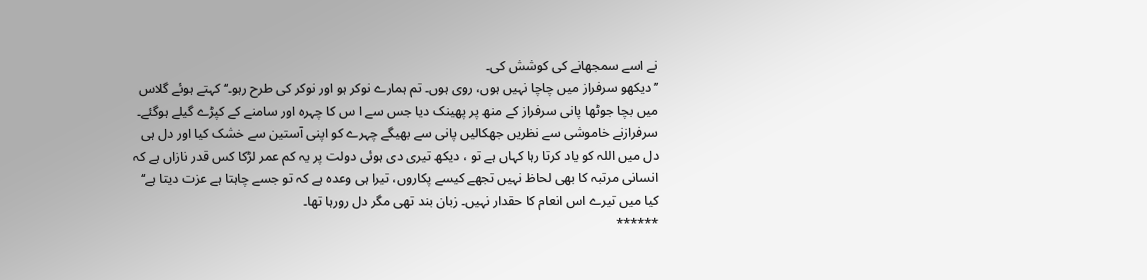نے اسے سمجھانے کی کوشش کی۔
’’دیکھو سرفراز میں چاچا نہیں ہوں، روی ہوں۔ تم ہمارے نوکر ہو اور نوکر کی طرح رہو۔‘‘ کہتے ہوئے گلاس میں بچا جوٹھا پانی سرفراز کے منھ پر پھینک دیا جس سے ا س کا چہرہ اور سامنے کے کپڑے گیلے ہوگئے۔ سرفرازنے خاموشی سے نظریں جھکالیں پانی سے بھیگے چہرے کو اپنی آستین سے خشک کیا اور دل ہی دل میں اللہ کو یاد کرتا رہا کہاں ہے تو ، دیکھ تیری دی ہوئی دولت پر یہ کم عمر لڑکا کس قدر نازاں ہے کہ انسانی مرتبہ کا بھی لحاظ نہیں تجھے کیسے پکاروں، تیرا ہی وعدہ ہے کہ تو جسے چاہتا ہے عزت دیتا ہے‘‘ کیا میں تیرے اس انعام کا حقدار نہیں۔ زبان بند تھی مگر دل رورہا تھا۔
******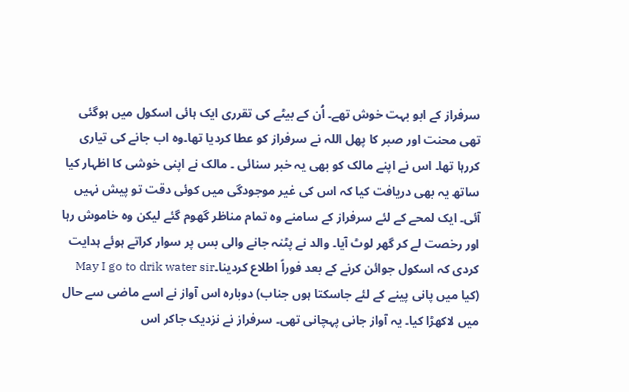سرفراز کے ابو بہت خوش تھے۔ اُن کے بیٹے کی تقرری ایک ہائی اسکول میں ہوگئی تھی محنت اور صبر کا پھل اللہ نے سرفراز کو عطا کردیا تھا۔وہ اب جانے کی تیاری کررہا تھا۔ اس نے اپنے مالک کو بھی یہ خبر سنائی ۔ مالک نے اپنی خوشی کا اظہار کیا ساتھ یہ بھی دریافت کیا کہ اس کی غیر موجودگی میں کوئی دقت تو پیش نہیں آئی۔ ایک لمحے کے لئے سرفراز کے سامنے وہ تمام مناظر گھوم گئے لیکن وہ خاموش رہا اور رخصت لے کر گھر لوٹ آیا۔ والد نے پٹنہ جانے والی بس پر سوار کراتے ہوئے ہدایت کردی کہ اسکول جوائن کرنے کے بعد فوراً اطلاع کردینا۔May I go to drik water sir (کیا میں پانی پینے کے لئے جاسکتا ہوں جناب) دوبارہ اس آواز نے اسے ماضی سے حال میں لاکھڑا کیا۔ یہ آواز جانی پہچانی تھی۔ سرفراز نے نزدیک جاکر اس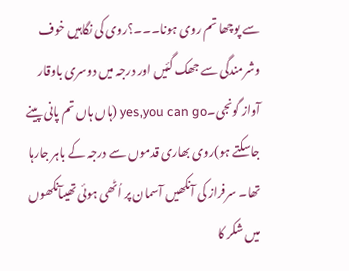سے پوچھا تم روی ہونا۔۔۔؟روی کی نگاہیں خوف وشرمندگی سے جھک گئیں اور درجہ میں دوسری باوقار آواز گونجی۔yes,you can go (ہاں ہاں تم پانی پینے جاسکتے ہو)روی بھاری قدموں سے درجہ کے باہر جارہا تھا۔ سرفراز کی آنکھیں آسمان پر اُٹھی ہوئی تھیںآنکھوں میں شکر کا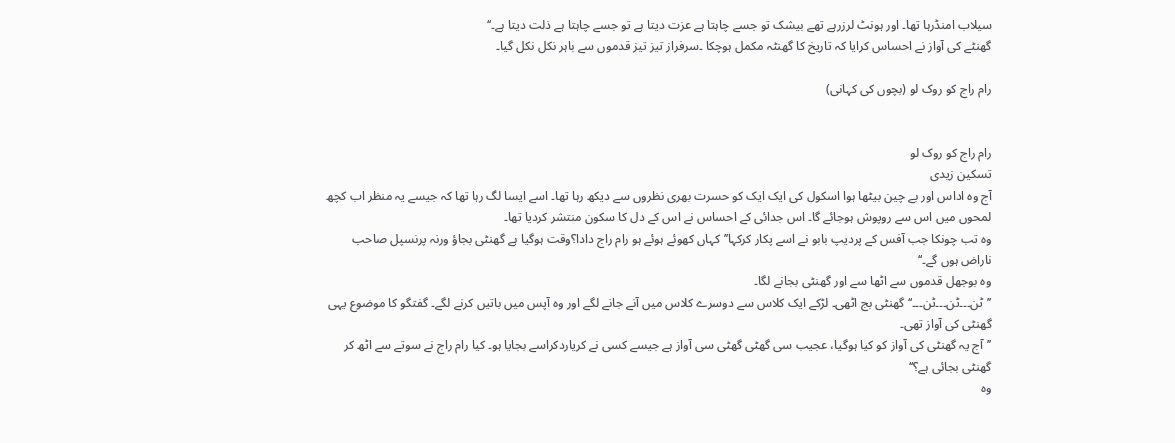سیلاب امنڈرہا تھا۔ اور ہونٹ لرزرہے تھے بیشک تو جسے چاہتا ہے عزت دیتا ہے تو جسے چاہتا ہے ذلت دیتا ہے۔‘‘
گھنٹے کی آواز نے احساس کرایا کہ تاریخ کا گھنٹہ مکمل ہوچکا ۔سرفراز تیز تیز قدموں سے باہر نکل نکل گیا۔

رام راج کو روک لو (بچوں کی کہانی)


رام راج کو روک لو
تسکین زیدی
آج وہ اداس اور بے چین بیٹھا ہوا اسکول کی ایک ایک کو حسرت بھری نظروں سے دیکھ رہا تھا۔ اسے ایسا لگ رہا تھا کہ جیسے یہ منظر اب کچھ لمحوں میں اس سے روپوش ہوجائے گا۔ اس جدائی کے احساس نے اس کے دل کا سکون منتشر کردیا تھا۔
وہ تب چونکا جب آفس کے پردیپ بابو نے اسے پکار کرکہا’’کہاں کھوئے ہوئے ہو رام راج دادا؟وقت ہوگیا ہے گھنٹی بجاؤ ورنہ پرنسپل صاحب ناراض ہوں گے۔‘‘
وہ بوجھل قدموں سے اٹھا سے اور گھنٹی بجانے لگا۔
’’ٹن۔۔۔ٹن۔۔۔ٹن۔۔۔‘‘گھنٹی بج اٹھی۔ لڑکے ایک کلاس سے دوسرے کلاس میں آنے جانے لگے اور وہ آپس میں باتیں کرنے لگے۔ گفتگو کا موضوع یہی گھنٹی کی آواز تھی۔
’’آج یہ گھنٹی کی آواز کو کیا ہوگیا، عجیب سی گھٹی گھٹی سی آواز ہے جیسے کسی نے کریاردکراسے بجایا ہو۔ کیا رام راج نے سوتے سے اٹھ کر گھنٹی بجائی ہے؟‘‘
وہ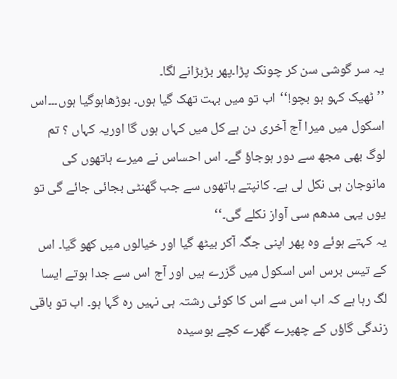یہ سر گوشی سن کر چونک پڑا۔پھر بڑبڑانے لگا۔
’’ٹھیک کہو ہو بچو!‘‘اب تو میں بہت تھک گیا ہوں۔ بوڑھاہوگیا ہوں۔۔۔اس اسکول میں میرا آج آخری دن ہے کل میں کہاں ہوں گا اوریہ کہاں ؟ تم لوگ بھی مجھ سے دور ہوجاؤ گے۔ اس احساس نے میرے ہاتھوں کی مانوجان ہی نکل لی ہے۔ کانپتے ہاتھوں سے جب گھنٹی بجائی جائے گی تو یوں یہی مدھم سی آواز نکلے گی۔‘‘
یہ کہتے ہوئے وہ پھر اپنی جگہ آکر بیٹھ گیا اور خیالوں میں کھو گیا۔ اس کے تیس برس اس اسکول میں گزرے ہیں اور آج اس سے جدا ہوتے ایسا لگ رہا ہے کہ اب اس سے اس کا کوئی رشتہ ہی نہیں رہ گہا ہو۔ اب تو باقی زندگی گاؤں کے چھپرے گھرے کچے بوسیدہ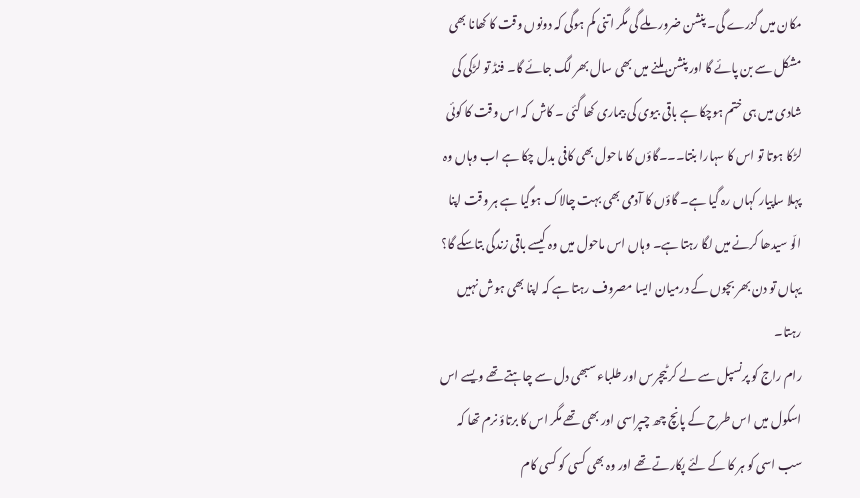مکان میں گزرے گی۔ پنشن ضرور ملے گی مگر اتنی کم ہوگی کہ دونوں وقت کا کھانا بھی مشکل سے بن پائے گا اور پنشن ملنے میں بھی سال بھر لگ جائے گا۔ فنڈ تو لڑکی کی شادی میں ہی ختم ہوچکا ہے باقی بیوی کی بیماری کھا گئی ۔ کاش کہ اس وقت کا کوئی لڑکا ہوتا تو اس کا سہارا بنتا۔۔۔گاؤں کا ماحول بھی کافی بدل چکا ہے اب وہاں وہ پہلا ساپیار کہاں رہ گیا ہے۔ گاؤں کا آدمی بھی بہت چالاک ہوگیا ہے ہر وقت اپنا الّو سیدھا کرنے میں لگا رہتا ہے۔ وہاں اس ماحول میں وہ کیسے باقی زندگی بتاسکے گا؟ یہاں تو دن بھر بچوں کے درمیان ایسا مصروف رہتا ہے کہ اپنا بھی ہوش نہیں رہتا۔
رام راج کو پرنسپل سے لے کر ٹیچرس اور طلباء سبھی دل سے چاہتے تھے ویسے اس اسکول میں اس طرح کے پانچ چھ چپراسی اور بھی تھے مگر اس کا برتاؤ نرم تھا کہ سب اسی کو ہر کا کے لئے پکارتے تھے اور وہ بھی کسی کو کسی کام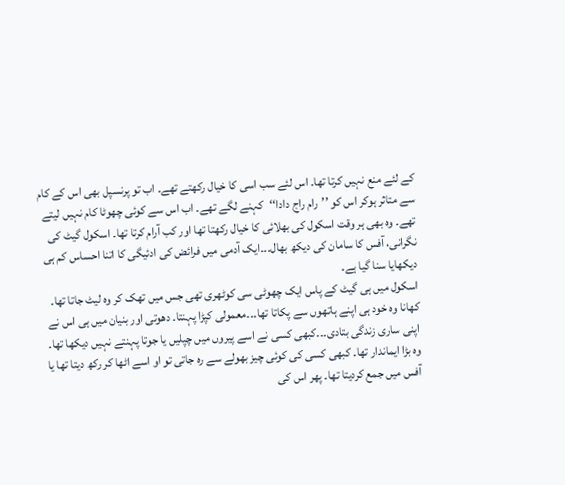کے لئے منع نہیں کرتا تھا۔ اس لئے سب اسی کا خیال رکھتے تھے۔ اب تو پرنسپل بھی اس کے کام سے متاثر ہوکر اس کو ’’رام راج دادا‘‘کہنے لگے تھے۔ اب اس سے کوئی چھوٹا کام نہیں لیتے تھے۔ وہ بھی ہر وقت اسکول کی بھلائی کا خیال رکھتا تھا اور کب آرام کرتا تھا۔ اسکول گیٹ کی نگرانی، آفس کا سامان کی دیکھ بھال۔۔۔ایک آدمی میں فرائض کی ادئیگی کا اتنا احساس کم ہی دیکھایا سنا گیا ہے۔
اسکول میں ہی گیٹ کے پاس ایک چھوٹی سی کوٹھری تھی جس میں تھک کر وہ لیٹ جاتا تھا۔ کھانا وہ خود ہی اپنے ہاتھوں سے پکاتا تھا۔۔۔معمولی کپڑا پہنتا۔ دھوتی اور بنیان میں ہی اس نے اپنی ساری زندگی بتادی۔۔۔کبھی کسی نے اسے پیروں میں چپلیں یا جوتا پہنتے نہیں دیکھا تھا۔
وہ بڑا ایماندار تھا۔ کبھی کسی کی کوئی چیز بھولے سے رہ جاتی تو او اسے اٹھا کر رکھ دیتا تھا یا آفس میں جمع کردیتا تھا۔ پھر اس کی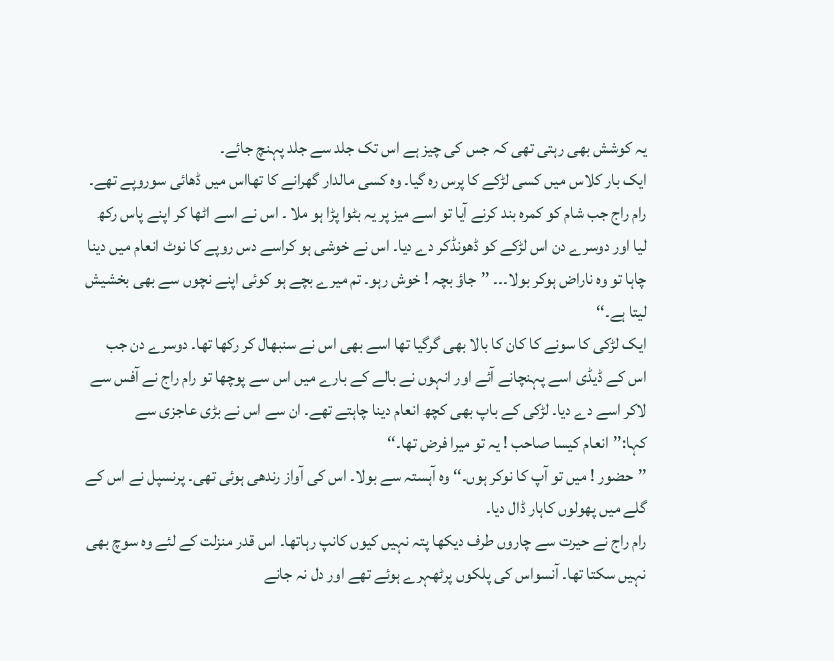یہ کوشش بھی رہتی تھی کہ جس کی چیز ہے اس تک جلد سے جلد پہنچ جائے۔
ایک بار کلاس میں کسی لڑکے کا پرس رہ گیا۔ وہ کسی مالدار گھرانے کا تھااس میں ڈھائی سوروپے تھے۔ رام راج جب شام کو کمرہ بند کرنے آیا تو اسے میز پر یہ بٹوا پڑا ہو ملا ۔ اس نے اسے اٹھا کر اپنے پاس رکھ لیا اور دوسرے دن اس لڑکے کو ڈھونڈکر دے دیا۔ اس نے خوشی ہو کراسے دس روپے کا نوٹ انعام میں دینا چاہا تو وہ ناراض ہوکر بولا۔۔۔ ’’جاؤ بچہ ! خوش رہو۔ تم میرے بچے ہو کوئی اپنے نچوں سے بھی بخشیش لیتا ہے۔‘‘
ایک لڑکی کا سونے کا کان کا بالا بھی گرگیا تھا اسے بھی اس نے سنبھال کر رکھا تھا۔ دوسرے دن جب اس کے ڈیڈی اسے پہنچانے آئے اور انہوں نے بالے کے بارے میں اس سے پوچھا تو رام راج نے آفس سے لاکر اسے دے دیا۔ لڑکی کے باپ بھی کچھ انعام دینا چاہتے تھے۔ ان سے اس نے بڑی عاجزی سے کہا:’’انعام کیسا صاحب ! یہ تو میرا فرض تھا۔‘‘
’’حضور ! میں تو آپ کا نوکر ہوں۔‘‘ وہ آہستہ سے بولا۔ اس کی آواز رندھی ہوئی تھی۔ پرنسپل نے اس کے گلے میں پھولوں کاہار ڈال دیا۔
رام راج نے حیرت سے چاروں طرف دیکھا پتہ نہیں کیوں کانپ رہاتھا۔ اس قدر منزلت کے لئے وہ سوچ بھی نہیں سکتا تھا۔ آنسواس کی پلکوں پرٹھہرے ہوئے تھے اور دل نہ جانے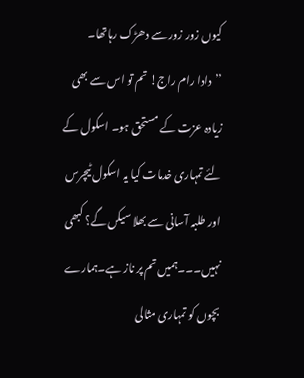کیوں زور زور سے دھڑک رہاتھا۔
’’دادا رام راج! تم تو اس سے بھی زیادہ عزت کے مستحق ہو۔ اسکول کے لئے تمہاری خدمات کیا یہ اسکول ٹیچرس اور طلبہ آسانی سے بھلا سیکں گے؟ کبھی نہیں۔۔۔ہمیں تم پر ناز ہے۔ہمارے بچوں کو تمہاری مثالی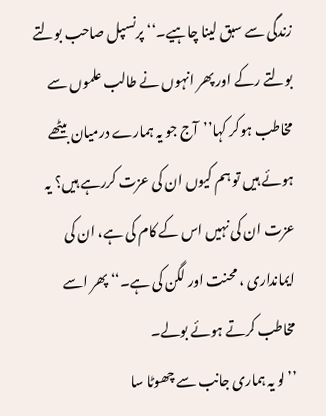زندگی سے سبق لینا چاہیے۔‘‘ پرنسپل صاحب بولتے بولتے رکے اور پھر انہوں نے طالب علموں سے مخاطب ہوکر کہا’’آج جو یہ ہمارے درمیان بیٹھے ہوئے ہیں تو ہم کیوں ان کی عزت کررہے ہیں؟ یہ عزت ان کی نہیں اس کے کام کی ہے، ان کی ایمانداری ، محنت اور لگن کی ہے۔‘‘ پھر اسے مخاطب کرتے ہوئے بولے۔
’’لو یہ ہماری جانب سے چھوٹا سا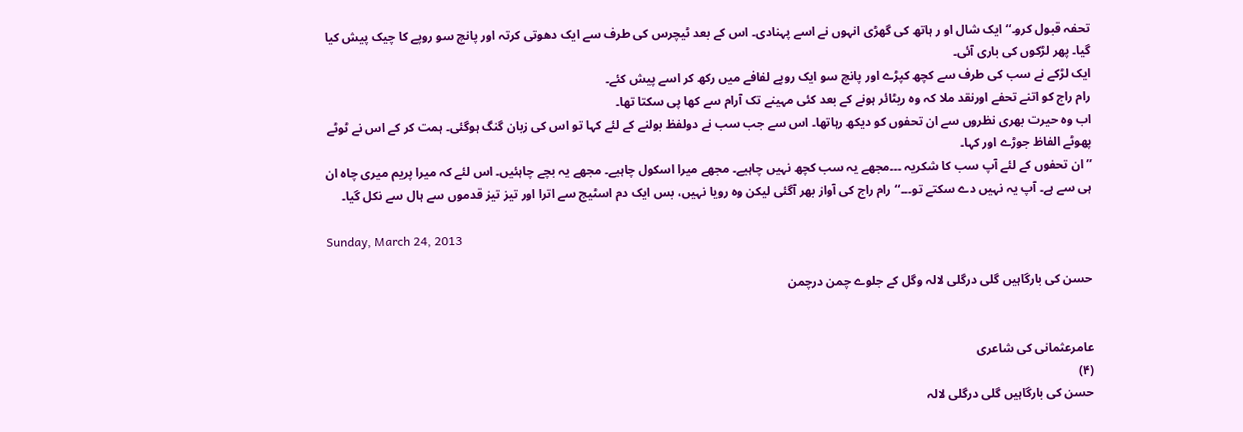تحفہ قبول کرو۔‘‘ ایک شال او ر ہاتھ کی گھڑی انہوں نے اسے پہنادی۔ اس کے بعد ٹیچرس کی طرف سے ایک دھوتی کرتہ اور پانچ سو روپے کا چیک پیش کیا گیا۔ پھر لڑکوں کی باری آئی۔
ایک لڑکے نے سب کی طرف سے کچھ کپڑے اور پانچ سو ایک روپے لفافے میں رکھ کر اسے پیش کئے۔
رام راج کو اتنے تحفے اورنقد ملا کہ وہ ریٹائر ہونے کے بعد کئی مہینے تک آرام سے کھا پی سکتا تھا۔
اب وہ حیرت بھری نظروں سے ان تحفوں کو دیکھ رہاتھا۔ اس سے جب سب نے دولفظ بولنے کے لئے کہا تو اس کی زبان گنگ ہوگئی۔ ہمت کر کے اس نے ٹوٹے پھوٹے الفاظ جوڑے اور کہا۔
’’ان تحفوں کے لئے آپ سب کا شکریہ ۔۔۔مجھے یہ سب کچھ نہیں چاہیے۔ مجھے میرا اسکول چاہیے۔ مجھے یہ بچے چاہئیں۔ اس لئے کہ میرا پریم میری چاہ ان ہی سے ہے۔ آپ یہ نہیں دے سکتے تو۔۔۔‘‘ رام راج کی آواز بھر آگئی لیکن وہ رویا نہیں، بس ایک دم اسٹیج سے اترا اور تیز تیز قدموں سے ہال سے نکل گیا۔

Sunday, March 24, 2013

حسن کی بارگاہیں گلی درگلی لالہ وگل کے جلوے چمن درچمن


عامرعثمانی کی شاعری
(۴)
حسن کی بارگاہیں گلی درگلی لالہ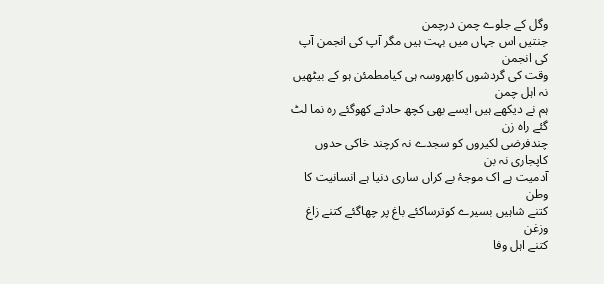وگل کے جلوے چمن درچمن
جنتیں اس جہاں میں بہت ہیں مگر آپ کی انجمن آپ کی انجمن
وقت کی گردشوں کابھروسہ ہی کیامطمئن ہو کے بیٹھیں نہ اہل چمن
ہم نے دیکھے ہیں ایسے بھی کچھ حادثے کھوگئے رہ نما لٹ گئے راہ زن
چندفرضی لکیروں کو سجدے نہ کرچند خاکی حدوں کاپجاری نہ بن
آدمیت ہے اک موجۂ بے کراں ساری دنیا ہے انسانیت کا وطن
کتنے شاہیں بسیرے کوترساکئے باغ پر چھاگئے کتنے زاغ وزغن
کتنے اہل وفا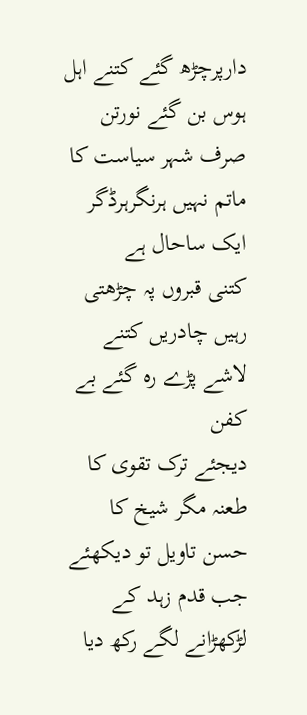دارپرچڑھ گئے کتنے اہل ہوس بن گئے نورتن
صرف شہر سیاست کا ماتم نہیں ہرنگرہرڈگر ایک ساحال ہے
کتنی قبروں پہ چڑھتی رہیں چادریں کتنے لاشے پڑے رہ گئے بے کفن
دیجئے ترک تقوی کا طعنہ مگر شیخ کا حسن تاویل تو دیکھئے
جب قدم زہد کے لڑکھڑانے لگے رکھ دیا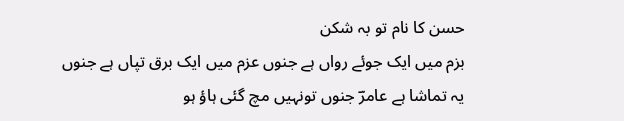حسن کا نام تو بہ شکن
بزم میں ایک جوئے رواں ہے جنوں عزم میں ایک برق تپاں ہے جنوں
یہ تماشا ہے عامرؔ جنوں تونہیں مچ گئی ہاؤ ہو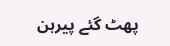پھٹ گئے پیرہن